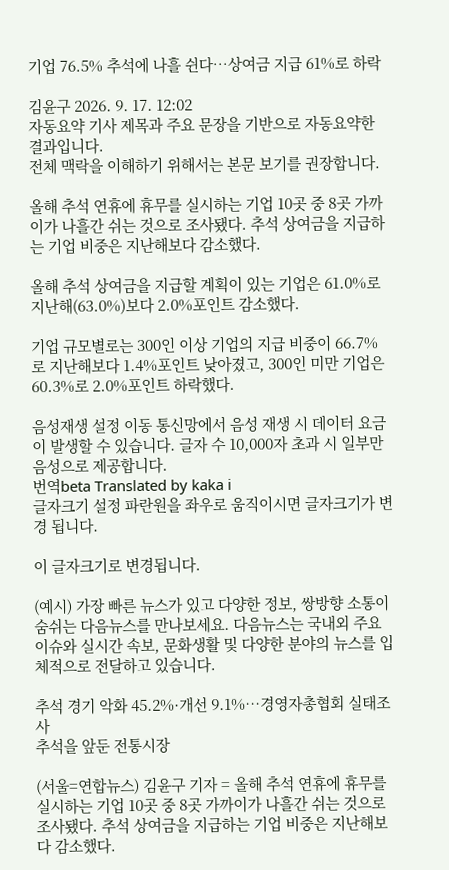기업 76.5% 추석에 나흘 쉰다…상여금 지급 61%로 하락

김윤구 2026. 9. 17. 12:02
자동요약 기사 제목과 주요 문장을 기반으로 자동요약한 결과입니다.
전체 맥락을 이해하기 위해서는 본문 보기를 권장합니다.

올해 추석 연휴에 휴무를 실시하는 기업 10곳 중 8곳 가까이가 나흘간 쉬는 것으로 조사됐다. 추석 상여금을 지급하는 기업 비중은 지난해보다 감소했다.

올해 추석 상여금을 지급할 계획이 있는 기업은 61.0%로 지난해(63.0%)보다 2.0%포인트 감소했다.

기업 규모별로는 300인 이상 기업의 지급 비중이 66.7%로 지난해보다 1.4%포인트 낮아졌고, 300인 미만 기업은 60.3%로 2.0%포인트 하락했다.

음성재생 설정 이동 통신망에서 음성 재생 시 데이터 요금이 발생할 수 있습니다. 글자 수 10,000자 초과 시 일부만 음성으로 제공합니다.
번역beta Translated by kaka i
글자크기 설정 파란원을 좌우로 움직이시면 글자크기가 변경 됩니다.

이 글자크기로 변경됩니다.

(예시) 가장 빠른 뉴스가 있고 다양한 정보, 쌍방향 소통이 숨쉬는 다음뉴스를 만나보세요. 다음뉴스는 국내외 주요이슈와 실시간 속보, 문화생활 및 다양한 분야의 뉴스를 입체적으로 전달하고 있습니다.

추석 경기 악화 45.2%·개선 9.1%…경영자총협회 실태조사
추석을 앞둔 전통시장

(서울=연합뉴스) 김윤구 기자 = 올해 추석 연휴에 휴무를 실시하는 기업 10곳 중 8곳 가까이가 나흘간 쉬는 것으로 조사됐다. 추석 상여금을 지급하는 기업 비중은 지난해보다 감소했다.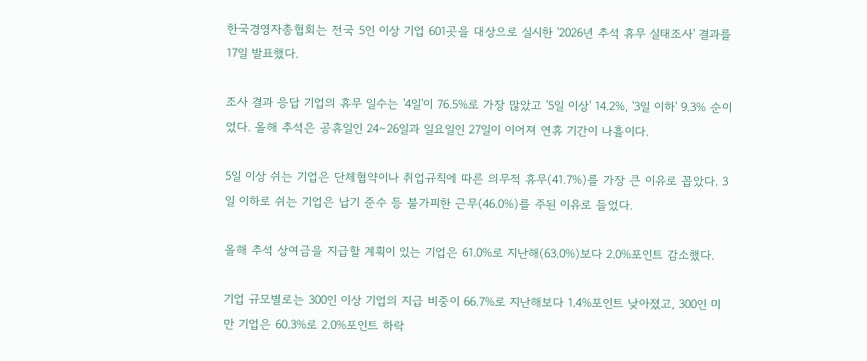한국경영자총협회는 전국 5인 이상 기업 601곳을 대상으로 실시한 '2026년 추석 휴무 실태조사' 결과를 17일 발표했다.

조사 결과 응답 기업의 휴무 일수는 '4일'이 76.5%로 가장 많았고 '5일 이상' 14.2%, '3일 이하' 9.3% 순이었다. 올해 추석은 공휴일인 24∼26일과 일요일인 27일이 이어져 연휴 기간이 나흘이다.

5일 이상 쉬는 기업은 단체협약이나 취업규칙에 따른 의무적 휴무(41.7%)를 가장 큰 이유로 꼽았다. 3일 이하로 쉬는 기업은 납기 준수 등 불가피한 근무(46.0%)를 주된 이유로 들었다.

올해 추석 상여금을 지급할 계획이 있는 기업은 61.0%로 지난해(63.0%)보다 2.0%포인트 감소했다.

기업 규모별로는 300인 이상 기업의 지급 비중이 66.7%로 지난해보다 1.4%포인트 낮아졌고, 300인 미만 기업은 60.3%로 2.0%포인트 하락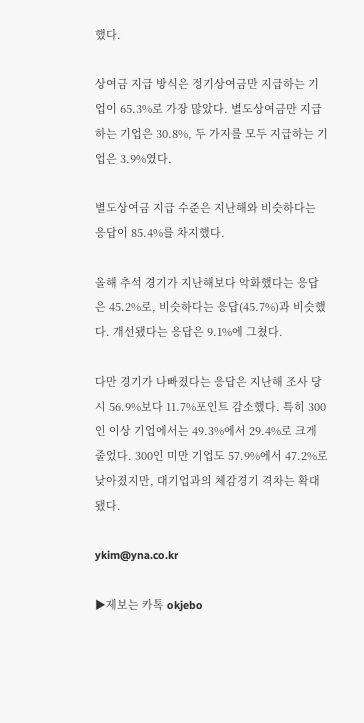했다.

상여금 지급 방식은 정기상여금만 지급하는 기업이 65.3%로 가장 많았다. 별도상여금만 지급하는 기업은 30.8%, 두 가지를 모두 지급하는 기업은 3.9%였다.

별도상여금 지급 수준은 지난해와 비슷하다는 응답이 85.4%를 차지했다.

올해 추석 경기가 지난해보다 악화했다는 응답은 45.2%로, 비슷하다는 응답(45.7%)과 비슷했다. 개선됐다는 응답은 9.1%에 그쳤다.

다만 경기가 나빠졌다는 응답은 지난해 조사 당시 56.9%보다 11.7%포인트 감소했다. 특히 300인 이상 기업에서는 49.3%에서 29.4%로 크게 줄었다. 300인 미만 기업도 57.9%에서 47.2%로 낮아졌지만, 대기업과의 체감경기 격차는 확대됐다.

ykim@yna.co.kr

▶제보는 카톡 okjebo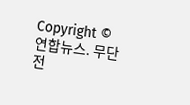Copyright © 연합뉴스. 무단전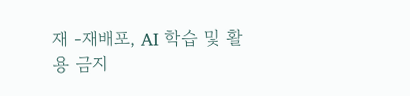재 -재배포, AI 학습 및 활용 금지